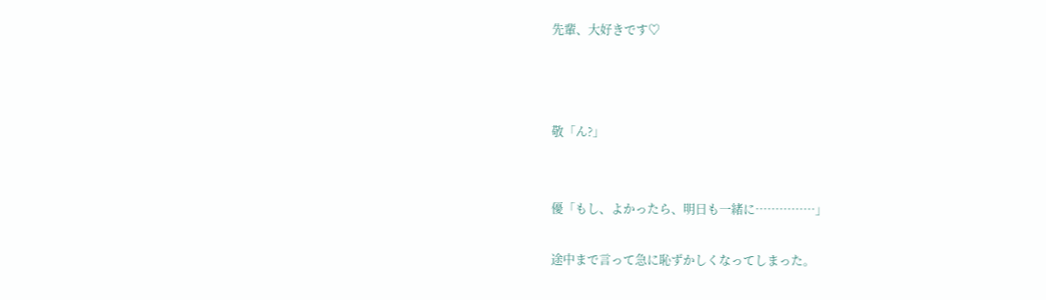先輩、大好きです♡



敬「ん?」


優「もし、よかったら、明日も一緒に……………」

途中まで言って急に恥ずかしくなってしまった。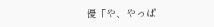優「や、やっぱ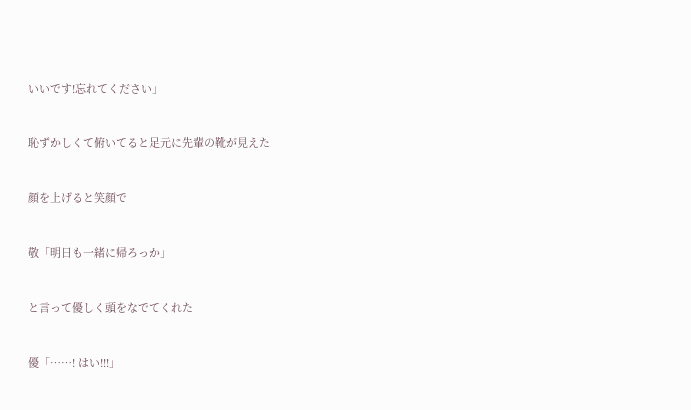いいです!忘れてください」


恥ずかしくて俯いてると足元に先輩の靴が見えた


顔を上げると笑顔で


敬「明日も一緒に帰ろっか」


と言って優しく頭をなでてくれた


優「……! はい!!!」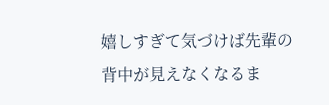嬉しすぎて気づけば先輩の背中が見えなくなるま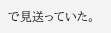で見送っていた。